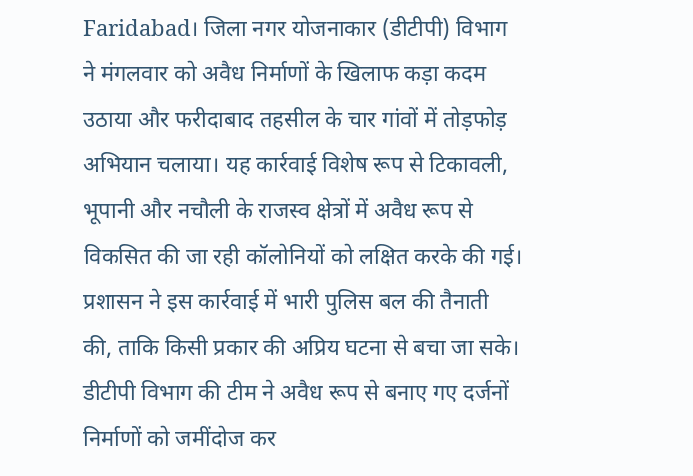Faridabad। जिला नगर योजनाकार (डीटीपी) विभाग ने मंगलवार को अवैध निर्माणों के खिलाफ कड़ा कदम उठाया और फरीदाबाद तहसील के चार गांवों में तोड़फोड़ अभियान चलाया। यह कार्रवाई विशेष रूप से टिकावली, भूपानी और नचौली के राजस्व क्षेत्रों में अवैध रूप से विकसित की जा रही कॉलोनियों को लक्षित करके की गई। प्रशासन ने इस कार्रवाई में भारी पुलिस बल की तैनाती की, ताकि किसी प्रकार की अप्रिय घटना से बचा जा सके। डीटीपी विभाग की टीम ने अवैध रूप से बनाए गए दर्जनों निर्माणों को जमींदोज कर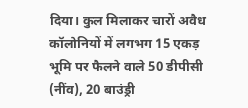दिया। कुल मिलाकर चारों अवैध कॉलोनियों में लगभग 15 एकड़ भूमि पर फैलने वाले 50 डीपीसी (नींव), 20 बाउंड्री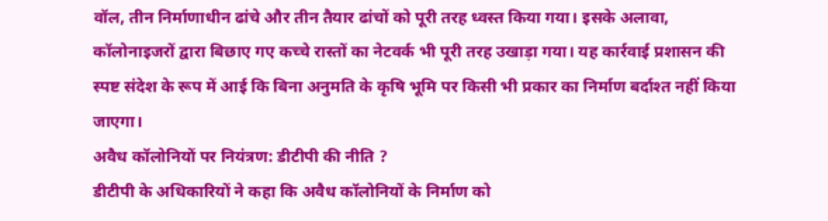वॉल, तीन निर्माणाधीन ढांचे और तीन तैयार ढांचों को पूरी तरह ध्वस्त किया गया। इसके अलावा, कॉलोनाइजरों द्वारा बिछाए गए कच्चे रास्तों का नेटवर्क भी पूरी तरह उखाड़ा गया। यह कार्रवाई प्रशासन की स्पष्ट संदेश के रूप में आई कि बिना अनुमति के कृषि भूमि पर किसी भी प्रकार का निर्माण बर्दाश्त नहीं किया जाएगा।
अवैध कॉलोनियों पर नियंत्रण: डीटीपी की नीति ?
डीटीपी के अधिकारियों ने कहा कि अवैध कॉलोनियों के निर्माण को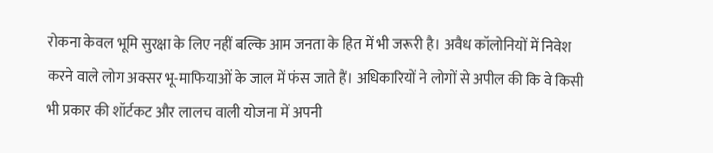रोकना केवल भूमि सुरक्षा के लिए नहीं बल्कि आम जनता के हित में भी जरूरी है। अवैध कॉलोनियों में निवेश करने वाले लोग अक्सर भू-माफियाओं के जाल में फंस जाते हैं। अधिकारियों ने लोगों से अपील की कि वे किसी भी प्रकार की शॉर्टकट और लालच वाली योजना में अपनी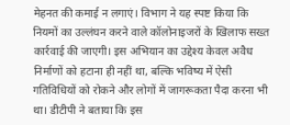मेहनत की कमाई न लगाएं। विभाग ने यह स्पष्ट किया कि नियमों का उल्लंघन करने वाले कॉलोनाइजरों के खिलाफ सख्त कार्रवाई की जाएगी। इस अभियान का उद्देश्य केवल अवैध निर्माणों को हटाना ही नहीं था, बल्कि भविष्य में ऐसी गतिविधियों को रोकने और लोगों में जागरूकता पैदा करना भी था। डीटीपी ने बताया कि इस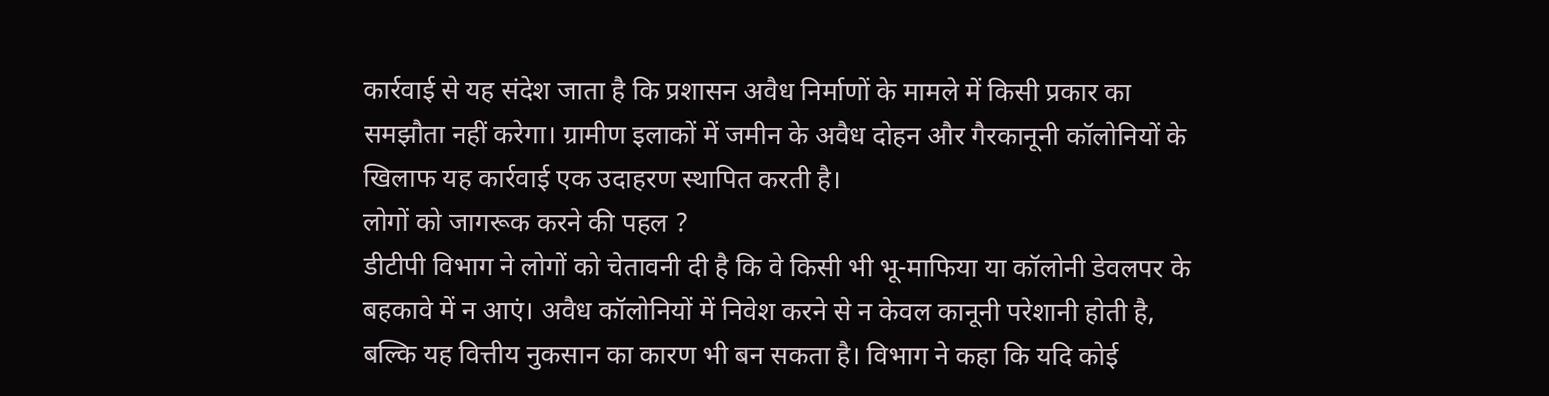कार्रवाई से यह संदेश जाता है कि प्रशासन अवैध निर्माणों के मामले में किसी प्रकार का समझौता नहीं करेगा। ग्रामीण इलाकों में जमीन के अवैध दोहन और गैरकानूनी कॉलोनियों के खिलाफ यह कार्रवाई एक उदाहरण स्थापित करती है।
लोगों को जागरूक करने की पहल ?
डीटीपी विभाग ने लोगों को चेतावनी दी है कि वे किसी भी भू-माफिया या कॉलोनी डेवलपर के बहकावे में न आएं। अवैध कॉलोनियों में निवेश करने से न केवल कानूनी परेशानी होती है, बल्कि यह वित्तीय नुकसान का कारण भी बन सकता है। विभाग ने कहा कि यदि कोई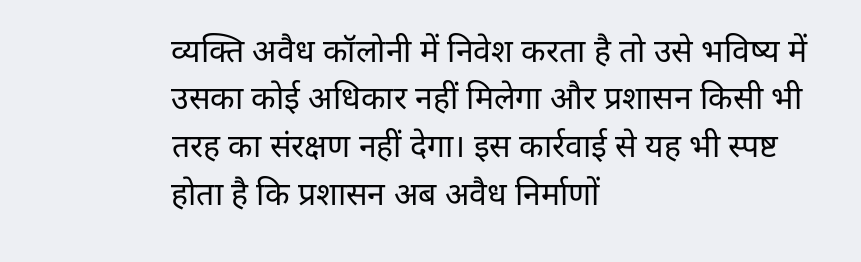व्यक्ति अवैध कॉलोनी में निवेश करता है तो उसे भविष्य में उसका कोई अधिकार नहीं मिलेगा और प्रशासन किसी भी तरह का संरक्षण नहीं देगा। इस कार्रवाई से यह भी स्पष्ट होता है कि प्रशासन अब अवैध निर्माणों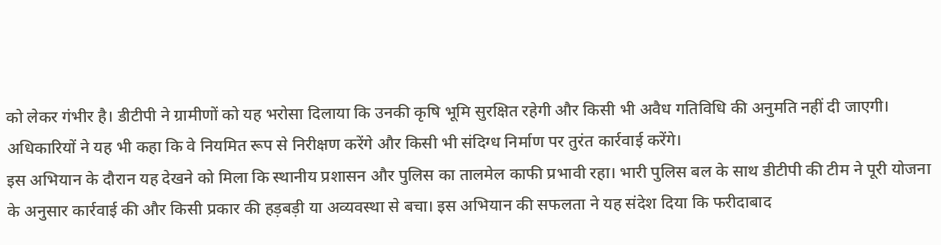को लेकर गंभीर है। डीटीपी ने ग्रामीणों को यह भरोसा दिलाया कि उनकी कृषि भूमि सुरक्षित रहेगी और किसी भी अवैध गतिविधि की अनुमति नहीं दी जाएगी। अधिकारियों ने यह भी कहा कि वे नियमित रूप से निरीक्षण करेंगे और किसी भी संदिग्ध निर्माण पर तुरंत कार्रवाई करेंगे।
इस अभियान के दौरान यह देखने को मिला कि स्थानीय प्रशासन और पुलिस का तालमेल काफी प्रभावी रहा। भारी पुलिस बल के साथ डीटीपी की टीम ने पूरी योजना के अनुसार कार्रवाई की और किसी प्रकार की हड़बड़ी या अव्यवस्था से बचा। इस अभियान की सफलता ने यह संदेश दिया कि फरीदाबाद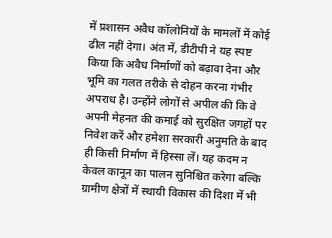में प्रशासन अवैध कॉलोनियों के मामलों में कोई ढील नहीं देगा। अंत में, डीटीपी ने यह स्पष्ट किया कि अवैध निर्माणों को बढ़ावा देना और भूमि का गलत तरीके से दोहन करना गंभीर अपराध है। उन्होंने लोगों से अपील की कि वे अपनी मेहनत की कमाई को सुरक्षित जगहों पर निवेश करें और हमेशा सरकारी अनुमति के बाद ही किसी निर्माण में हिस्सा लें। यह कदम न केवल कानून का पालन सुनिश्चित करेगा बल्कि ग्रामीण क्षेत्रों में स्थायी विकास की दिशा में भी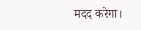मदद करेगा।